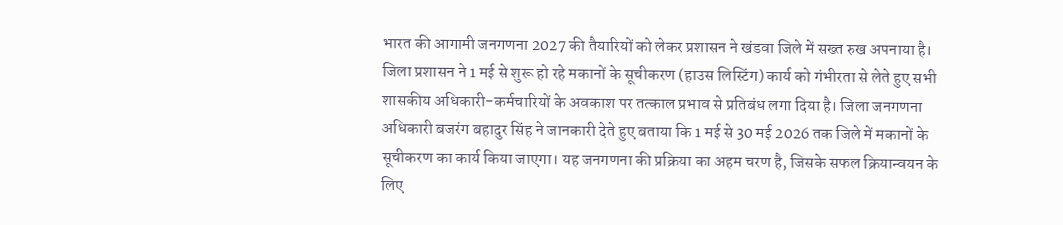भारत की आगामी जनगणना 2027 की तैयारियों को लेकर प्रशासन ने खंडवा जिले में सख्त रुख अपनाया है। जिला प्रशासन ने 1 मई से शुरू हो रहे मकानों के सूचीकरण (हाउस लिस्टिंग) कार्य को गंभीरता से लेते हुए सभी शासकीय अधिकारी-कर्मचारियों के अवकाश पर तत्काल प्रभाव से प्रतिबंध लगा दिया है। जिला जनगणना अधिकारी बजरंग बहादुर सिंह ने जानकारी देते हुए बताया कि 1 मई से 30 मई 2026 तक जिले में मकानों के सूचीकरण का कार्य किया जाएगा। यह जनगणना की प्रक्रिया का अहम चरण है, जिसके सफल क्रियान्वयन के लिए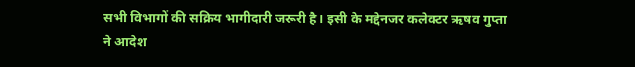सभी विभागों की सक्रिय भागीदारी जरूरी है। इसी के मद्देनजर कलेक्टर ऋषव गुप्ता ने आदेश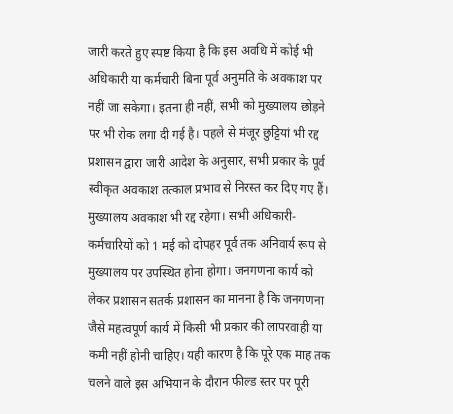जारी करते हुए स्पष्ट किया है कि इस अवधि में कोई भी अधिकारी या कर्मचारी बिना पूर्व अनुमति के अवकाश पर नहीं जा सकेगा। इतना ही नहीं, सभी को मुख्यालय छोड़ने पर भी रोक लगा दी गई है। पहले से मंजूर छुट्टियां भी रद्द प्रशासन द्वारा जारी आदेश के अनुसार, सभी प्रकार के पूर्व स्वीकृत अवकाश तत्काल प्रभाव से निरस्त कर दिए गए हैं। मुख्यालय अवकाश भी रद्द रहेगा। सभी अधिकारी-कर्मचारियों को 1 मई को दोपहर पूर्व तक अनिवार्य रूप से मुख्यालय पर उपस्थित होना होगा। जनगणना कार्य को लेकर प्रशासन सतर्क प्रशासन का मानना है कि जनगणना जैसे महत्वपूर्ण कार्य में किसी भी प्रकार की लापरवाही या कमी नहीं होनी चाहिए। यही कारण है कि पूरे एक माह तक चलने वाले इस अभियान के दौरान फील्ड स्तर पर पूरी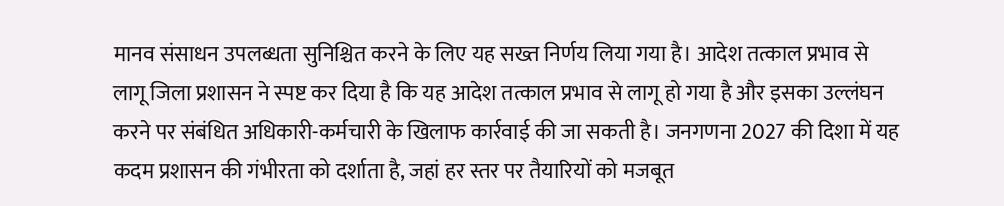मानव संसाधन उपलब्धता सुनिश्चित करने के लिए यह सख्त निर्णय लिया गया है। आदेश तत्काल प्रभाव से लागू जिला प्रशासन ने स्पष्ट कर दिया है कि यह आदेश तत्काल प्रभाव से लागू हो गया है और इसका उल्लंघन करने पर संबंधित अधिकारी-कर्मचारी के खिलाफ कार्रवाई की जा सकती है। जनगणना 2027 की दिशा में यह कदम प्रशासन की गंभीरता को दर्शाता है, जहां हर स्तर पर तैयारियों को मजबूत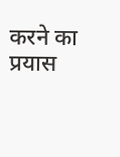करने का प्रयास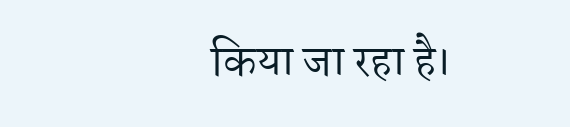किया जा रहा है।